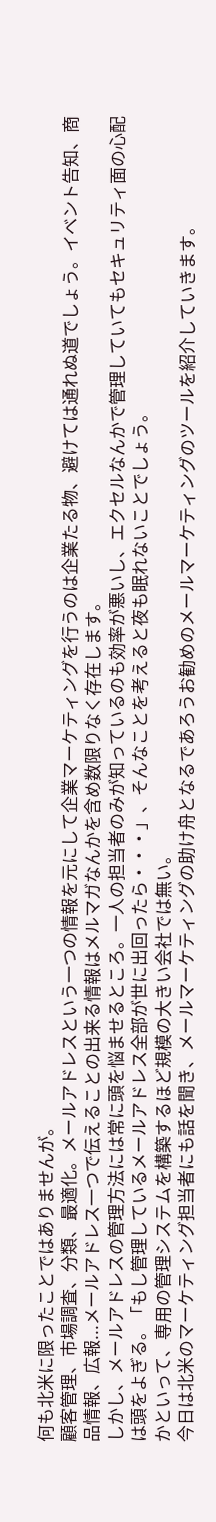何も北米に限ったことではありませんが。
顧客管理、市場調査、分類、最適化。メールアドレスという一つの情報を元にして企業マーケティングを行うのは企業たる物、避けては通れぬ道でしょう。イベント告知、商品情報、広報...メールアドレス一つで伝えることの出来る情報はメルマガなんかを含め数限りなく存在します。
しかし、メールアドレスの管理方法には常に頭を悩ませるところ。一人の担当者のみが知っているのも効率が悪いし、エクセルなんかで管理していてもセキュリティ面の心配は頭をよぎる。「もし管理しているメールアドレス全部が世に出回ったら・・・」、そんなことを考えると夜も眠れないことでしょう。
かといって、専用の管理システムを構築するほど規模の大きい会社では無い。
今日は北米のマーケティング担当者にも話を聞き、メールマーケティングの助け舟となるであろうお勧めのメールマーケティングのツールを紹介していきます。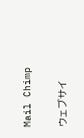Mail Chimp

ウェブサイ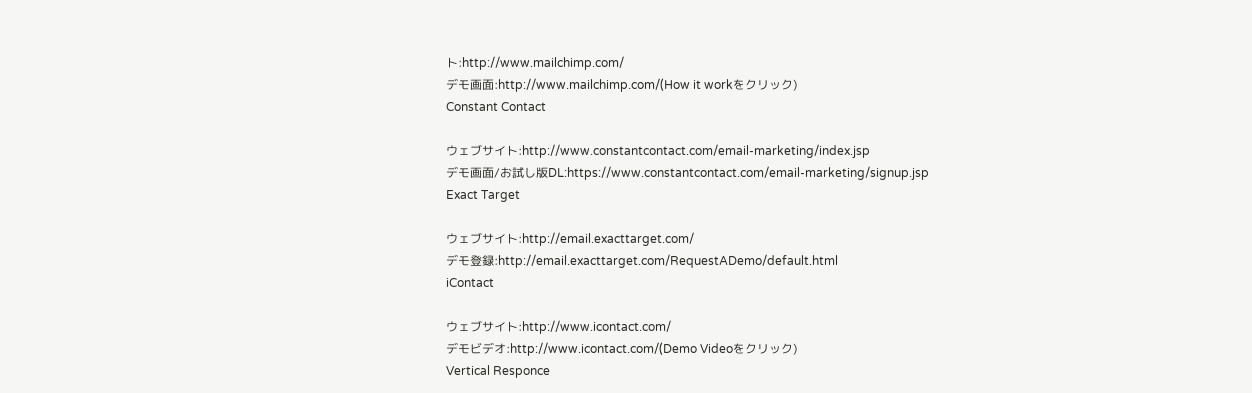ト:http://www.mailchimp.com/
デモ画面:http://www.mailchimp.com/(How it workをクリック)
Constant Contact

ウェブサイト:http://www.constantcontact.com/email-marketing/index.jsp
デモ画面/お試し版DL:https://www.constantcontact.com/email-marketing/signup.jsp
Exact Target

ウェブサイト:http://email.exacttarget.com/
デモ登録:http://email.exacttarget.com/RequestADemo/default.html
iContact

ウェブサイト:http://www.icontact.com/
デモビデオ:http://www.icontact.com/(Demo Videoをクリック)
Vertical Responce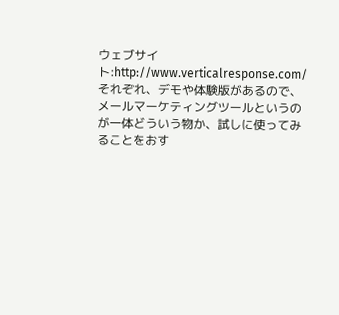ウェブサイト:http://www.verticalresponse.com/
それぞれ、デモや体験版があるので、メールマーケティングツールというのが一体どういう物か、試しに使ってみることをおす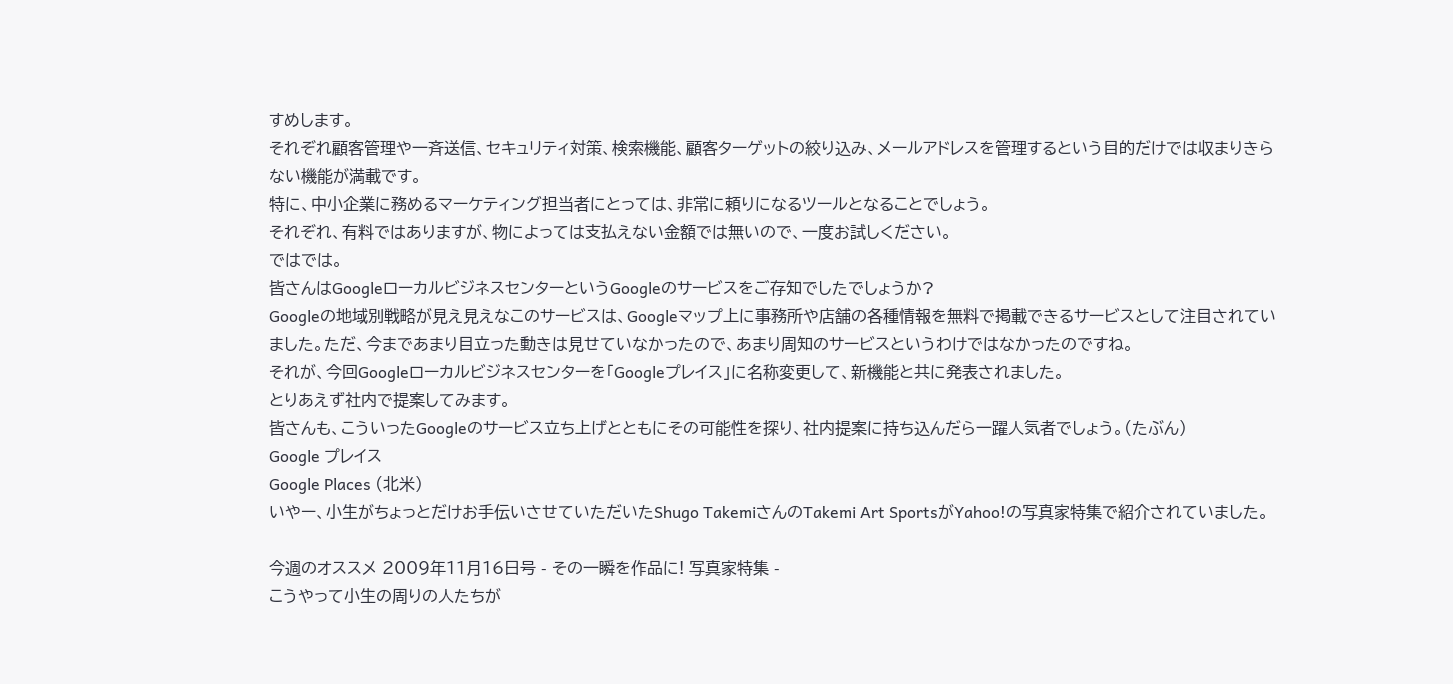すめします。
それぞれ顧客管理や一斉送信、セキュリティ対策、検索機能、顧客ターゲットの絞り込み、メールアドレスを管理するという目的だけでは収まりきらない機能が満載です。
特に、中小企業に務めるマーケティング担当者にとっては、非常に頼りになるツールとなることでしょう。
それぞれ、有料ではありますが、物によっては支払えない金額では無いので、一度お試しください。
ではでは。
皆さんはGoogleローカルビジネスセンターというGoogleのサービスをご存知でしたでしょうか?
Googleの地域別戦略が見え見えなこのサービスは、Googleマップ上に事務所や店舗の各種情報を無料で掲載できるサービスとして注目されていました。ただ、今まであまり目立った動きは見せていなかったので、あまり周知のサービスというわけではなかったのですね。
それが、今回Googleローカルビジネスセンターを「Googleプレイス」に名称変更して、新機能と共に発表されました。
とりあえず社内で提案してみます。
皆さんも、こういったGoogleのサービス立ち上げとともにその可能性を探り、社内提案に持ち込んだら一躍人気者でしょう。(たぶん)
Google プレイス
Google Places (北米)
いやー、小生がちょっとだけお手伝いさせていただいたShugo TakemiさんのTakemi Art SportsがYahoo!の写真家特集で紹介されていました。

今週のオススメ 2009年11月16日号 - その一瞬を作品に! 写真家特集 -
こうやって小生の周りの人たちが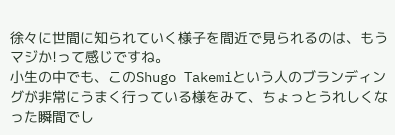徐々に世間に知られていく様子を間近で見られるのは、もうマジか!って感じですね。
小生の中でも、このShugo Takemiという人のブランディングが非常にうまく行っている様をみて、ちょっとうれしくなった瞬間でし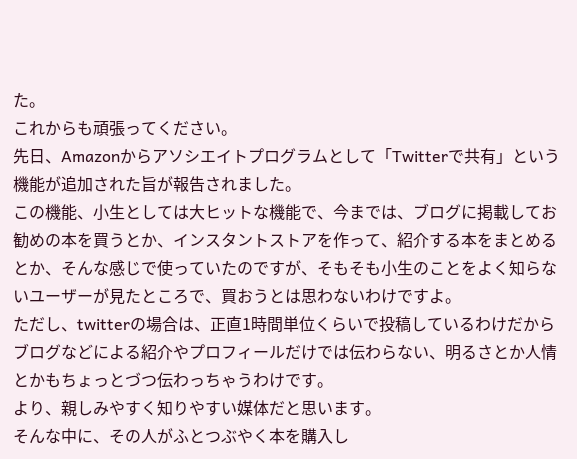た。
これからも頑張ってください。
先日、Amazonからアソシエイトプログラムとして「Twitterで共有」という機能が追加された旨が報告されました。
この機能、小生としては大ヒットな機能で、今までは、ブログに掲載してお勧めの本を買うとか、インスタントストアを作って、紹介する本をまとめるとか、そんな感じで使っていたのですが、そもそも小生のことをよく知らないユーザーが見たところで、買おうとは思わないわけですよ。
ただし、twitterの場合は、正直1時間単位くらいで投稿しているわけだからブログなどによる紹介やプロフィールだけでは伝わらない、明るさとか人情とかもちょっとづつ伝わっちゃうわけです。
より、親しみやすく知りやすい媒体だと思います。
そんな中に、その人がふとつぶやく本を購入し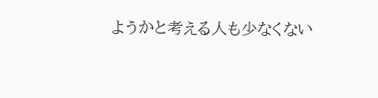ようかと考える人も少なくない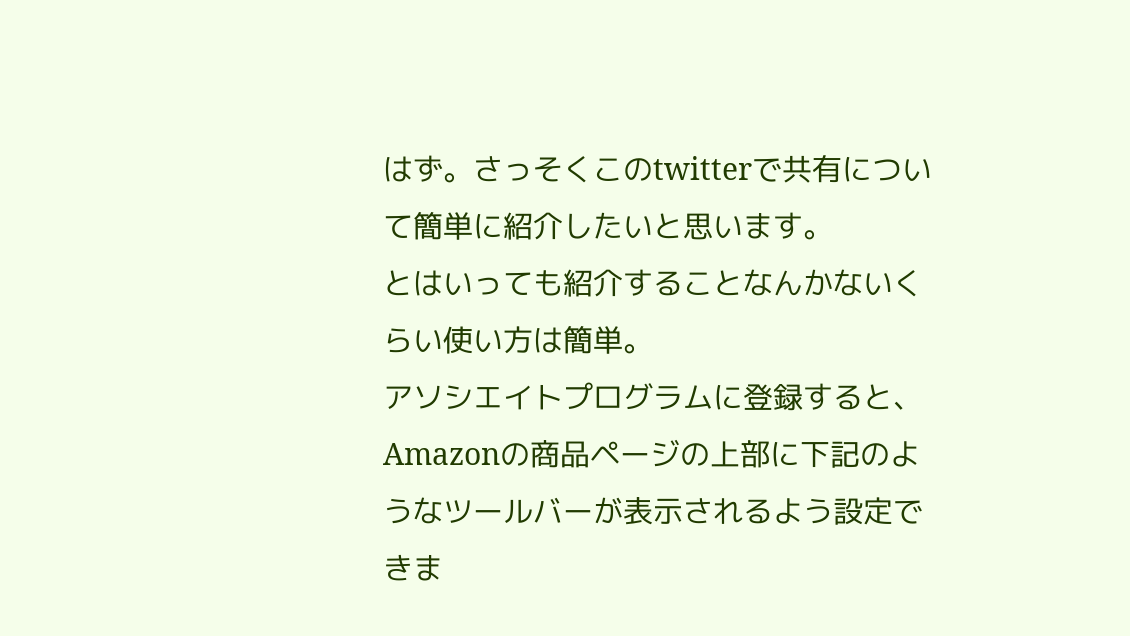はず。さっそくこのtwitterで共有について簡単に紹介したいと思います。
とはいっても紹介することなんかないくらい使い方は簡単。
アソシエイトプログラムに登録すると、Amazonの商品ページの上部に下記のようなツールバーが表示されるよう設定できま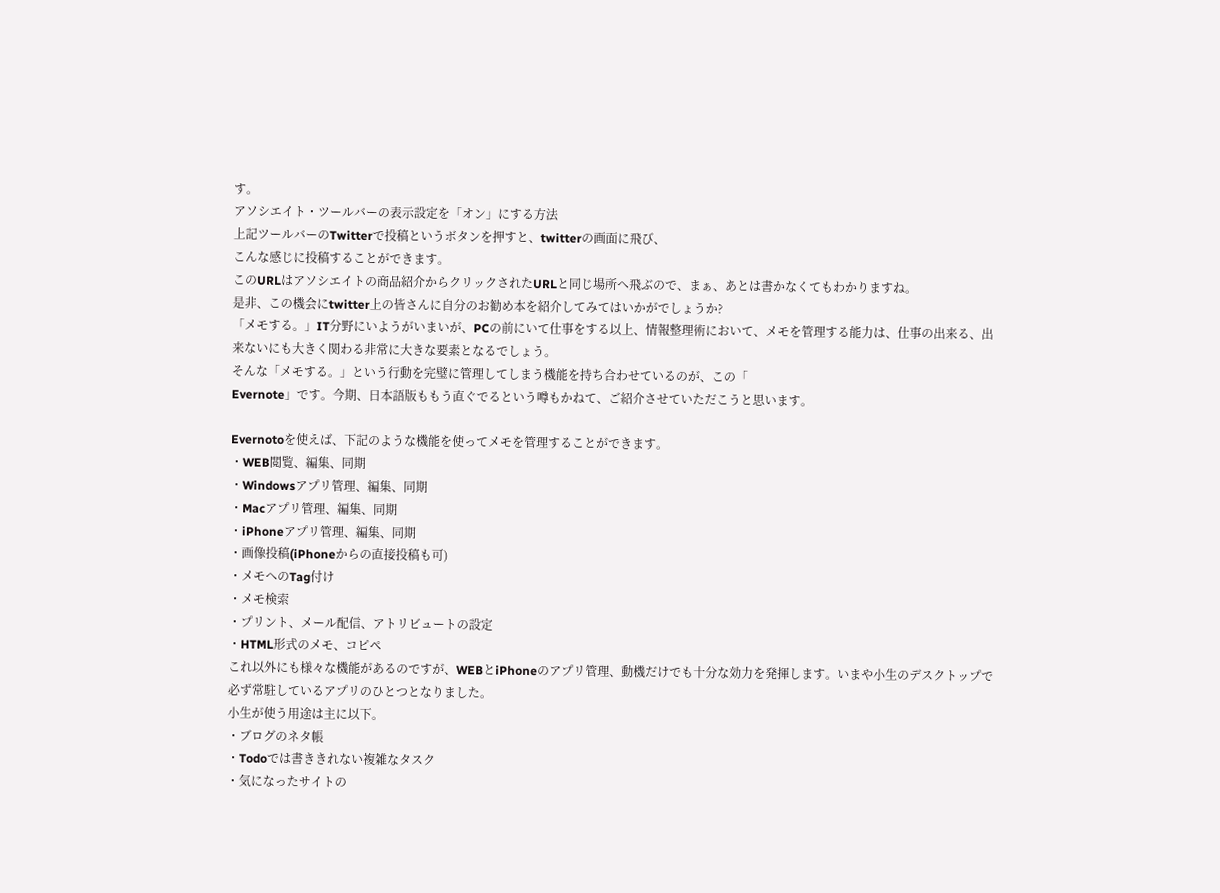す。
アソシエイト・ツールバーの表示設定を「オン」にする方法
上記ツールバーのTwitterで投稿というボタンを押すと、twitterの画面に飛び、
こんな感じに投稿することができます。
このURLはアソシエイトの商品紹介からクリックされたURLと同じ場所へ飛ぶので、まぁ、あとは書かなくてもわかりますね。
是非、この機会にtwitter上の皆さんに自分のお勧め本を紹介してみてはいかがでしょうか?
「メモする。」IT分野にいようがいまいが、PCの前にいて仕事をする以上、情報整理術において、メモを管理する能力は、仕事の出来る、出来ないにも大きく関わる非常に大きな要素となるでしょう。
そんな「メモする。」という行動を完璧に管理してしまう機能を持ち合わせているのが、この「
Evernote」です。今期、日本語版ももう直ぐでるという噂もかねて、ご紹介させていただこうと思います。

Evernotoを使えば、下記のような機能を使ってメモを管理することができます。
・WEB閲覧、編集、同期
・Windowsアプリ管理、編集、同期
・Macアプリ管理、編集、同期
・iPhoneアプリ管理、編集、同期
・画像投稿(iPhoneからの直接投稿も可)
・メモへのTag付け
・メモ検索
・プリント、メール配信、アトリビュートの設定
・HTML形式のメモ、コピペ
これ以外にも様々な機能があるのですが、WEBとiPhoneのアプリ管理、動機だけでも十分な効力を発揮します。いまや小生のデスクトップで必ず常駐しているアプリのひとつとなりました。
小生が使う用途は主に以下。
・ブログのネタ帳
・Todoでは書ききれない複雑なタスク
・気になったサイトの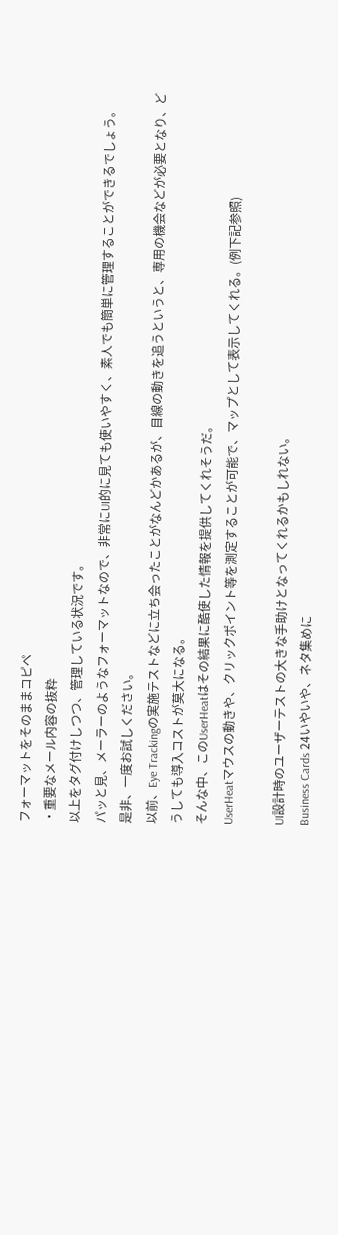フォーマットをそのままコピペ
・重要なメール内容の抜粋
以上をタグ付けしつつ、管理している状況です。
パッと見、メーラーのようなフォーマットなので、非常にUI的に見ても使いやすく、素人でも簡単に管理することができるでしょう。
是非、一度お試しください。
以前、Eye Trackingの実施テストなどに立ち会ったことがなんどかあるが、目線の動きを追うというと、専用の機会などが必要となり、どうしても導入コストが莫大になる。
そんな中、このUserHeatはその結果に酷使した情報を提供してくれそうだ。
UserHeatマウスの動きや、クリックポイント等を測定することが可能で、マップとして表示してくれる。(例下記参照)

UI設計時のユーザーテストの大きな手助けとなってくれるかもしれない。
Business Cards 24いやいや、ネタ集めに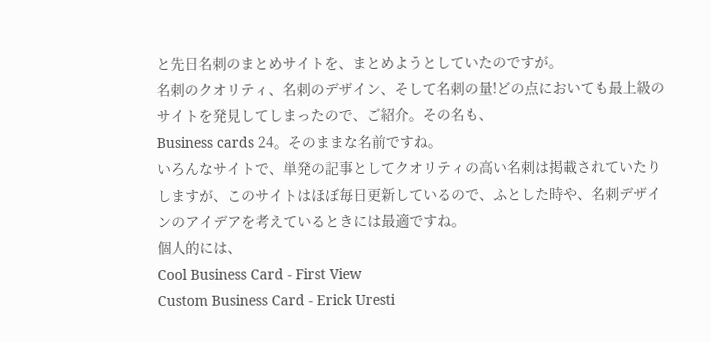と先日名刺のまとめサイトを、まとめようとしていたのですが。
名刺のクオリティ、名刺のデザイン、そして名刺の量!どの点においても最上級のサイトを発見してしまったので、ご紹介。その名も、
Business cards 24。そのままな名前ですね。
いろんなサイトで、単発の記事としてクオリティの高い名刺は掲載されていたりしますが、このサイトはほぼ毎日更新しているので、ふとした時や、名刺デザインのアイデアを考えているときには最適ですね。
個人的には、
Cool Business Card - First View
Custom Business Card - Erick Uresti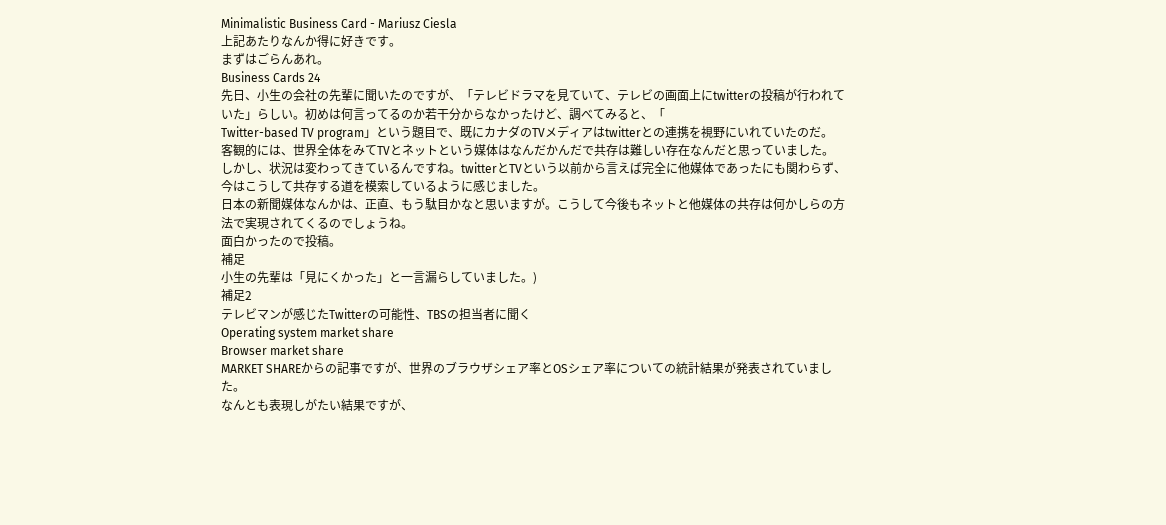Minimalistic Business Card - Mariusz Ciesla
上記あたりなんか得に好きです。
まずはごらんあれ。
Business Cards 24
先日、小生の会社の先輩に聞いたのですが、「テレビドラマを見ていて、テレビの画面上にtwitterの投稿が行われていた」らしい。初めは何言ってるのか若干分からなかったけど、調べてみると、「
Twitter-based TV program」という題目で、既にカナダのTVメディアはtwitterとの連携を視野にいれていたのだ。
客観的には、世界全体をみてTVとネットという媒体はなんだかんだで共存は難しい存在なんだと思っていました。
しかし、状況は変わってきているんですね。twitterとTVという以前から言えば完全に他媒体であったにも関わらず、今はこうして共存する道を模索しているように感じました。
日本の新聞媒体なんかは、正直、もう駄目かなと思いますが。こうして今後もネットと他媒体の共存は何かしらの方法で実現されてくるのでしょうね。
面白かったので投稿。
補足
小生の先輩は「見にくかった」と一言漏らしていました。)
補足2
テレビマンが感じたTwitterの可能性、TBSの担当者に聞く
Operating system market share
Browser market share
MARKET SHAREからの記事ですが、世界のブラウザシェア率とOSシェア率についての統計結果が発表されていました。
なんとも表現しがたい結果ですが、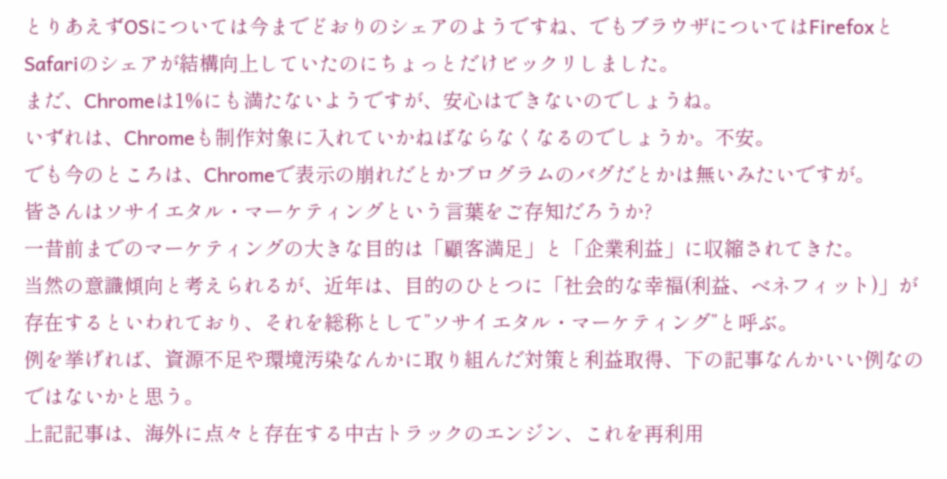とりあえずOSについては今までどおりのシェアのようですね、でもブラウザについてはFirefoxとSafariのシェアが結構向上していたのにちょっとだけビックリしました。
まだ、Chromeは1%にも満たないようですが、安心はできないのでしょうね。
いずれは、Chromeも制作対象に入れていかねばならなくなるのでしょうか。不安。
でも今のところは、Chromeで表示の崩れだとかプログラムのバグだとかは無いみたいですが。
皆さんはソサイエタル・マーケティングという言葉をご存知だろうか?
一昔前までのマーケティングの大きな目的は「顧客満足」と「企業利益」に収縮されてきた。
当然の意識傾向と考えられるが、近年は、目的のひとつに「社会的な幸福(利益、ベネフィット)」が存在するといわれており、それを総称として”ソサイエタル・マーケティング”と呼ぶ。
例を挙げれば、資源不足や環境汚染なんかに取り組んだ対策と利益取得、下の記事なんかいい例なのではないかと思う。
上記記事は、海外に点々と存在する中古トラックのエンジン、これを再利用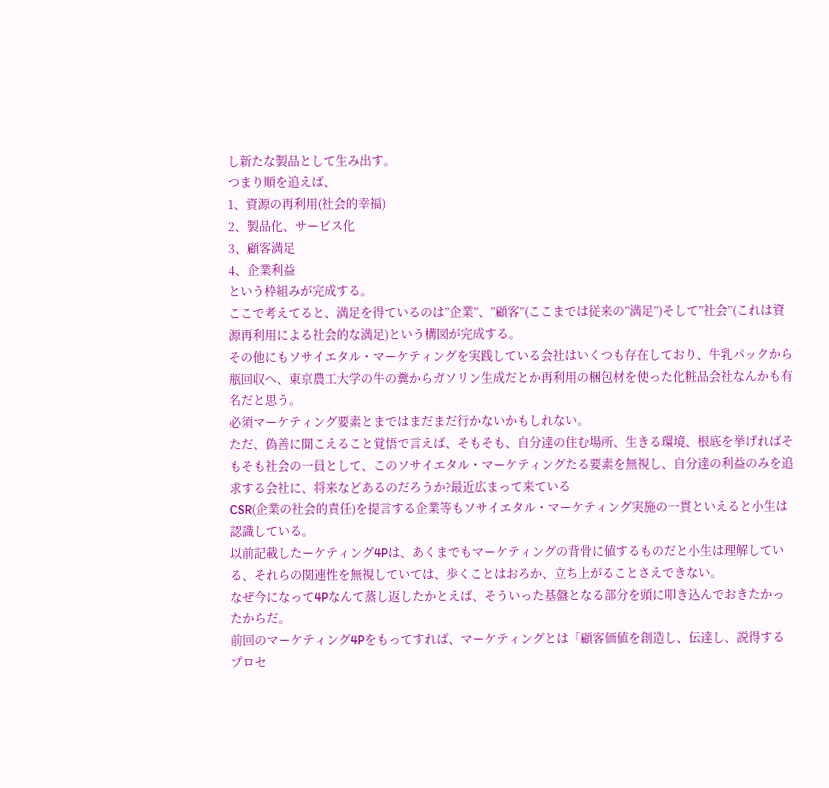し新たな製品として生み出す。
つまり順を追えば、
1、資源の再利用(社会的幸福)
2、製品化、サービス化
3、顧客満足
4、企業利益
という枠組みが完成する。
ここで考えてると、満足を得ているのは”企業”、”顧客”(ここまでは従来の”満足”)そして”社会”(これは資源再利用による社会的な満足)という構図が完成する。
その他にもソサイエタル・マーケティングを実践している会社はいくつも存在しており、牛乳パックから瓶回収へ、東京農工大学の牛の糞からガソリン生成だとか再利用の梱包材を使った化粧品会社なんかも有名だと思う。
必須マーケティング要素とまではまだまだ行かないかもしれない。
ただ、偽善に聞こえること覚悟で言えば、そもそも、自分達の住む場所、生きる環境、根底を挙げればそもそも社会の一員として、このソサイエタル・マーケティングたる要素を無視し、自分達の利益のみを追求する会社に、将来などあるのだろうか?最近広まって来ている
CSR(企業の社会的責任)を提言する企業等もソサイエタル・マーケティング実施の一貫といえると小生は認識している。
以前記載したーケティング4Pは、あくまでもマーケティングの背骨に値するものだと小生は理解している、それらの関連性を無視していては、歩くことはおろか、立ち上がることさえできない。
なぜ今になって4Pなんて蒸し返したかとえば、そういった基盤となる部分を頭に叩き込んでおきたかったからだ。
前回のマーケティング4Pをもってすれば、マーケティングとは「顧客価値を創造し、伝達し、説得するプロセ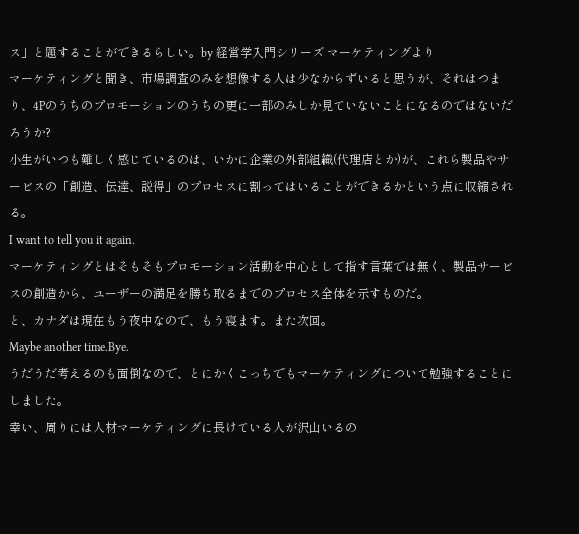ス」と題することができるらしい。by 経営学入門シリーズ マーケティングより
マーケティングと聞き、市場調査のみを想像する人は少なからずいると思うが、それはつまり、4Pのうちのプロモーションのうちの更に一部のみしか見ていないことになるのではないだろうか?
小生がいつも難しく感じているのは、いかに企業の外部組織(代理店とか)が、これら製品やサービスの「創造、伝達、説得」のプロセスに割ってはいることができるかという点に収縮される。
I want to tell you it again.
マーケティングとはそもそもプロモーション活動を中心として指す言葉では無く、製品サービスの創造から、ユーザーの満足を勝ち取るまでのプロセス全体を示すものだ。
と、カナダは現在もう夜中なので、もう寝ます。また次回。
Maybe another time.Bye.
うだうだ考えるのも面倒なので、とにかくこっちでもマーケティングについて勉強することにしました。
幸い、周りには人材マーケティングに長けている人が沢山いるの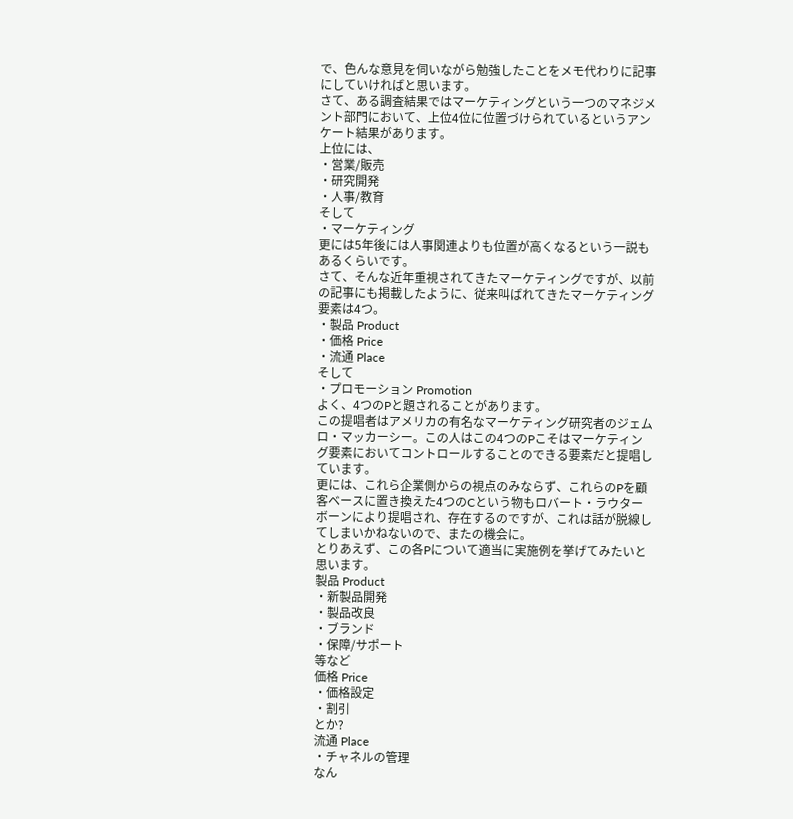で、色んな意見を伺いながら勉強したことをメモ代わりに記事にしていければと思います。
さて、ある調査結果ではマーケティングという一つのマネジメント部門において、上位4位に位置づけられているというアンケート結果があります。
上位には、
・営業/販売
・研究開発
・人事/教育
そして
・マーケティング
更には5年後には人事関連よりも位置が高くなるという一説もあるくらいです。
さて、そんな近年重視されてきたマーケティングですが、以前の記事にも掲載したように、従来叫ばれてきたマーケティング要素は4つ。
・製品 Product
・価格 Price
・流通 Place
そして
・プロモーション Promotion
よく、4つのPと題されることがあります。
この提唱者はアメリカの有名なマーケティング研究者のジェムロ・マッカーシー。この人はこの4つのPこそはマーケティング要素においてコントロールすることのできる要素だと提唱しています。
更には、これら企業側からの視点のみならず、これらのPを顧客ベースに置き換えた4つのCという物もロバート・ラウターボーンにより提唱され、存在するのですが、これは話が脱線してしまいかねないので、またの機会に。
とりあえず、この各Pについて適当に実施例を挙げてみたいと思います。
製品 Product
・新製品開発
・製品改良
・ブランド
・保障/サポート
等など
価格 Price
・価格設定
・割引
とか?
流通 Place
・チャネルの管理
なん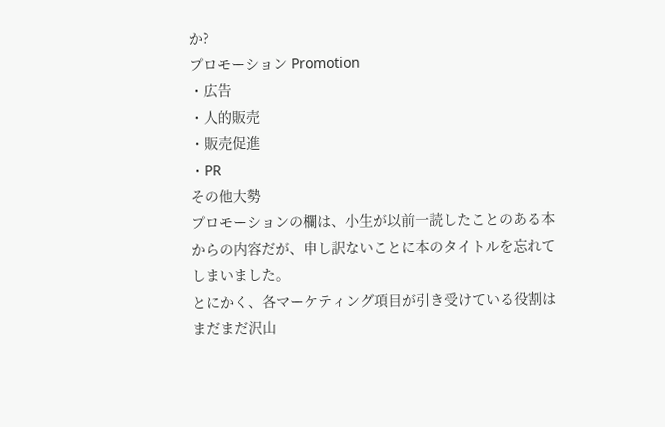か?
プロモーション Promotion
・広告
・人的販売
・販売促進
・PR
その他大勢
プロモーションの欄は、小生が以前一読したことのある本からの内容だが、申し訳ないことに本のタイトルを忘れてしまいました。
とにかく、各マーケティング項目が引き受けている役割はまだまだ沢山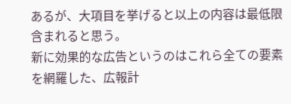あるが、大項目を挙げると以上の内容は最低限含まれると思う。
新に効果的な広告というのはこれら全ての要素を網羅した、広報計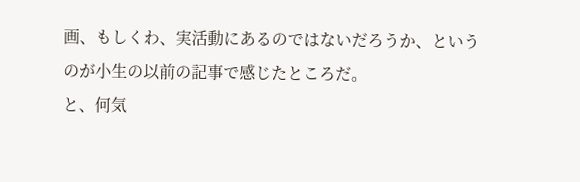画、もしくわ、実活動にあるのではないだろうか、というのが小生の以前の記事で感じたところだ。
と、何気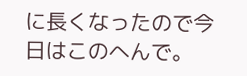に長くなったので今日はこのへんで。